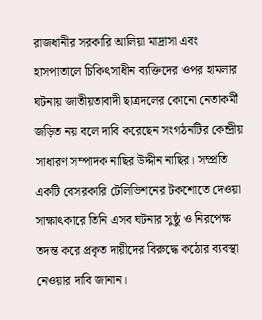রাজধানীর সরকারি আলিয়া মাদ্রাসা এবং হাসপাতালে চিকিৎসাধীন ব্যক্তিদের ওপর হামলার ঘটনায় জাতীয়তাবাদী ছাত্রদলের কোনো নেতাকর্মী জড়িত নয় বলে দাবি করেছেন সংগঠনটির কেন্দ্রীয় সাধারণ সম্পাদক নাছির উদ্দীন নাছির। সম্প্রতি একটি বেসরকারি টেলিভিশনের টকশোতে দেওয়া সাক্ষাৎকারে তিনি এসব ঘটনার সুষ্ঠু ও নিরপেক্ষ তদন্ত করে প্রকৃত দায়ীদের বিরুদ্ধে কঠোর ব্যবস্থা নেওয়ার দাবি জানান।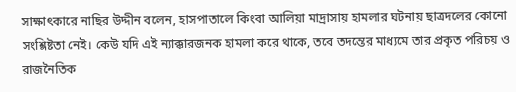সাক্ষাৎকারে নাছির উদ্দীন বলেন, হাসপাতালে কিংবা আলিয়া মাদ্রাসায় হামলার ঘটনায় ছাত্রদলের কোনো সংশ্লিষ্টতা নেই। কেউ যদি এই ন্যাক্কারজনক হামলা করে থাকে, তবে তদন্তের মাধ্যমে তার প্রকৃত পরিচয় ও রাজনৈতিক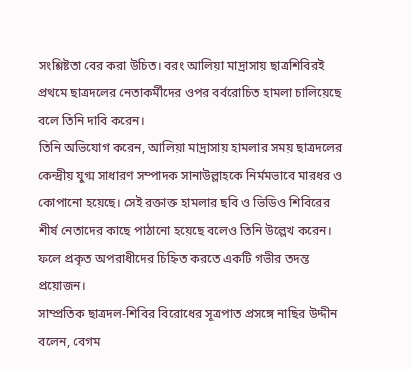সংশ্লিষ্টতা বের করা উচিত। বরং আলিয়া মাদ্রাসায় ছাত্রশিবিরই প্রথমে ছাত্রদলের নেতাকর্মীদের ওপর বর্বরোচিত হামলা চালিয়েছে বলে তিনি দাবি করেন।
তিনি অভিযোগ করেন, আলিয়া মাদ্রাসায় হামলার সময় ছাত্রদলের কেন্দ্রীয় যুগ্ম সাধারণ সম্পাদক সানাউল্লাহকে নির্মমভাবে মারধর ও কোপানো হয়েছে। সেই রক্তাক্ত হামলার ছবি ও ভিডিও শিবিরের শীর্ষ নেতাদের কাছে পাঠানো হয়েছে বলেও তিনি উল্লেখ করেন। ফলে প্রকৃত অপরাধীদের চিহ্নিত করতে একটি গভীর তদন্ত প্রয়োজন।
সাম্প্রতিক ছাত্রদল-শিবির বিরোধের সূত্রপাত প্রসঙ্গে নাছির উদ্দীন বলেন, বেগম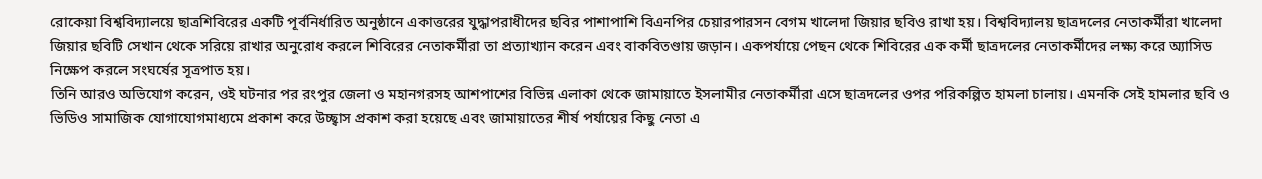রোকেয়া বিশ্ববিদ্যালয়ে ছাত্রশিবিরের একটি পূর্বনির্ধারিত অনুষ্ঠানে একাত্তরের যুদ্ধাপরাধীদের ছবির পাশাপাশি বিএনপির চেয়ারপারসন বেগম খালেদা জিয়ার ছবিও রাখা হয়। বিশ্ববিদ্যালয় ছাত্রদলের নেতাকর্মীরা খালেদা জিয়ার ছবিটি সেখান থেকে সরিয়ে রাখার অনুরোধ করলে শিবিরের নেতাকর্মীরা তা প্রত্যাখ্যান করেন এবং বাকবিতণ্ডায় জড়ান। একপর্যায়ে পেছন থেকে শিবিরের এক কর্মী ছাত্রদলের নেতাকর্মীদের লক্ষ্য করে অ্যাসিড নিক্ষেপ করলে সংঘর্ষের সূত্রপাত হয়।
তিনি আরও অভিযোগ করেন, ওই ঘটনার পর রংপুর জেলা ও মহানগরসহ আশপাশের বিভিন্ন এলাকা থেকে জামায়াতে ইসলামীর নেতাকর্মীরা এসে ছাত্রদলের ওপর পরিকল্পিত হামলা চালায়। এমনকি সেই হামলার ছবি ও ভিডিও সামাজিক যোগাযোগমাধ্যমে প্রকাশ করে উচ্ছ্বাস প্রকাশ করা হয়েছে এবং জামায়াতের শীর্ষ পর্যায়ের কিছু নেতা এ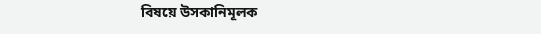বিষয়ে উসকানিমূলক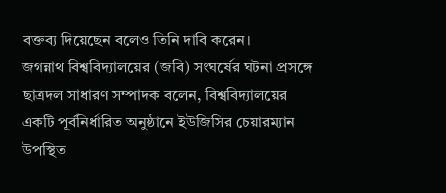বক্তব্য দিয়েছেন বলেও তিনি দাবি করেন।
জগন্নাথ বিশ্ববিদ্যালয়ের (জবি) সংঘর্ষের ঘটনা প্রসঙ্গে ছাত্রদল সাধারণ সম্পাদক বলেন, বিশ্ববিদ্যালয়ের একটি পূর্বনির্ধারিত অনুষ্ঠানে ইউজিসির চেয়ারম্যান উপস্থিত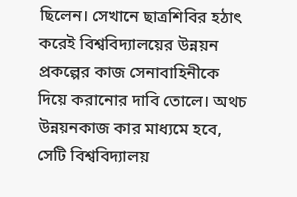ছিলেন। সেখানে ছাত্রশিবির হঠাৎ করেই বিশ্ববিদ্যালয়ের উন্নয়ন প্রকল্পের কাজ সেনাবাহিনীকে দিয়ে করানোর দাবি তোলে। অথচ উন্নয়নকাজ কার মাধ্যমে হবে, সেটি বিশ্ববিদ্যালয়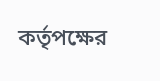কর্তৃপক্ষের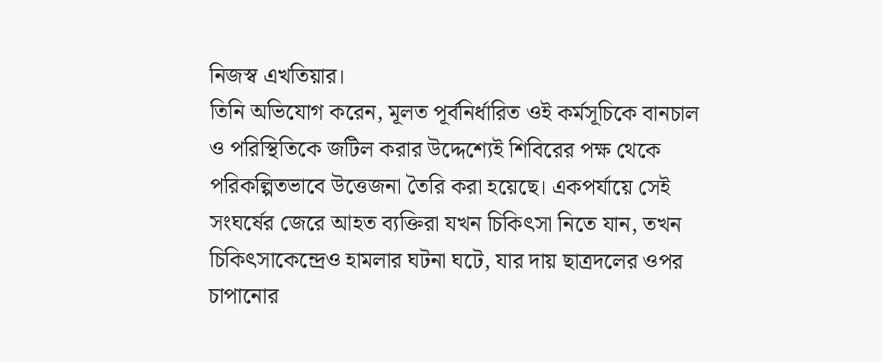নিজস্ব এখতিয়ার।
তিনি অভিযোগ করেন, মূলত পূর্বনির্ধারিত ওই কর্মসূচিকে বানচাল ও পরিস্থিতিকে জটিল করার উদ্দেশ্যেই শিবিরের পক্ষ থেকে পরিকল্পিতভাবে উত্তেজনা তৈরি করা হয়েছে। একপর্যায়ে সেই সংঘর্ষের জেরে আহত ব্যক্তিরা যখন চিকিৎসা নিতে যান, তখন চিকিৎসাকেন্দ্রেও হামলার ঘটনা ঘটে, যার দায় ছাত্রদলের ওপর চাপানোর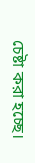চেষ্টা করা হচ্ছে।